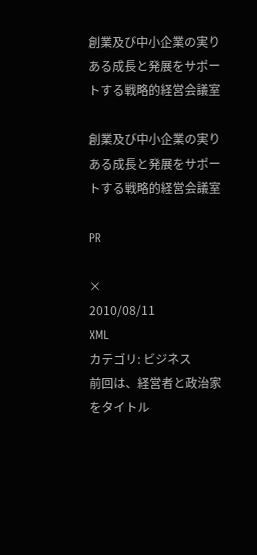創業及び中小企業の実りある成長と発展をサポートする戦略的経営会議室

創業及び中小企業の実りある成長と発展をサポートする戦略的経営会議室

PR

×
2010/08/11
XML
カテゴリ: ビジネス
前回は、経営者と政治家をタイトル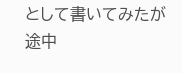として書いてみたが途中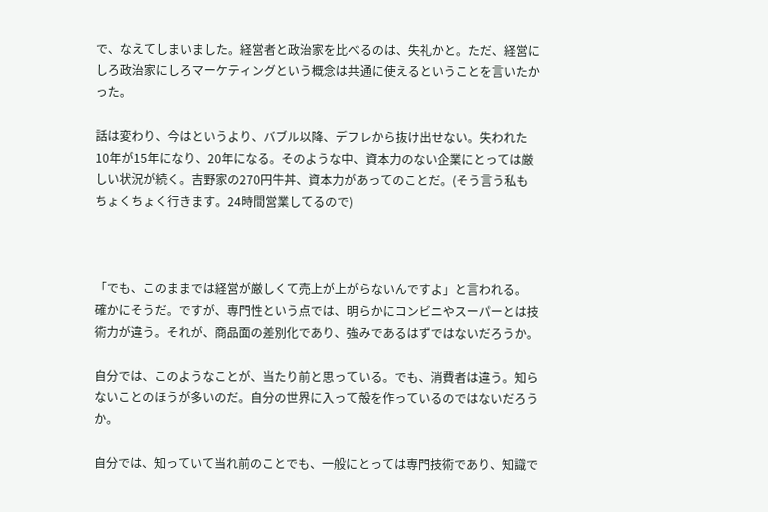で、なえてしまいました。経営者と政治家を比べるのは、失礼かと。ただ、経営にしろ政治家にしろマーケティングという概念は共通に使えるということを言いたかった。

話は変わり、今はというより、バブル以降、デフレから抜け出せない。失われた10年が15年になり、20年になる。そのような中、資本力のない企業にとっては厳しい状況が続く。吉野家の270円牛丼、資本力があってのことだ。(そう言う私もちょくちょく行きます。24時間営業してるので)



「でも、このままでは経営が厳しくて売上が上がらないんですよ」と言われる。
確かにそうだ。ですが、専門性という点では、明らかにコンビニやスーパーとは技術力が違う。それが、商品面の差別化であり、強みであるはずではないだろうか。

自分では、このようなことが、当たり前と思っている。でも、消費者は違う。知らないことのほうが多いのだ。自分の世界に入って殻を作っているのではないだろうか。

自分では、知っていて当れ前のことでも、一般にとっては専門技術であり、知識で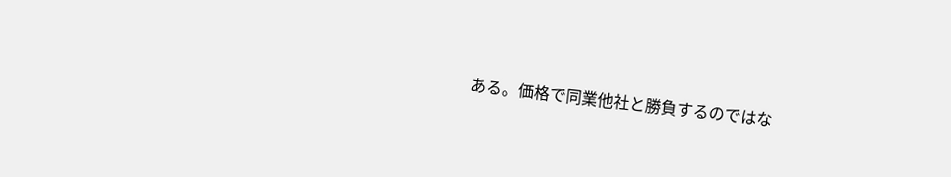ある。価格で同業他社と勝負するのではな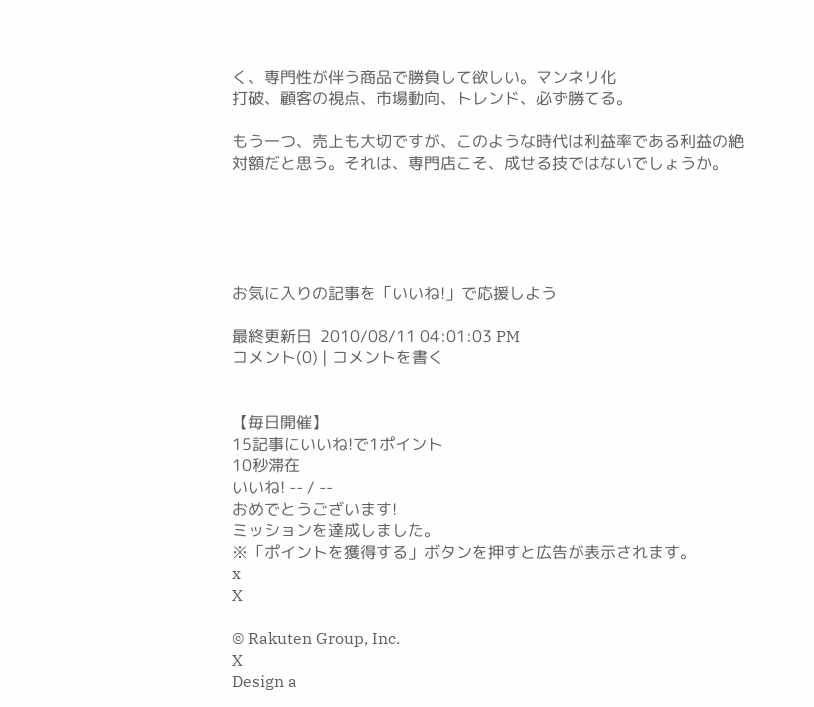く、専門性が伴う商品で勝負して欲しい。マンネリ化
打破、顧客の視点、市場動向、トレンド、必ず勝てる。

もう一つ、売上も大切ですが、このような時代は利益率である利益の絶対額だと思う。それは、専門店こそ、成せる技ではないでしょうか。





お気に入りの記事を「いいね!」で応援しよう

最終更新日  2010/08/11 04:01:03 PM
コメント(0) | コメントを書く


【毎日開催】
15記事にいいね!で1ポイント
10秒滞在
いいね! -- / --
おめでとうございます!
ミッションを達成しました。
※「ポイントを獲得する」ボタンを押すと広告が表示されます。
x
X

© Rakuten Group, Inc.
X
Design a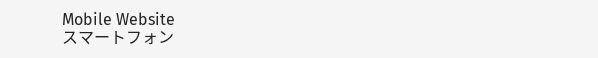Mobile Website
スマートフォン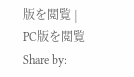版を閲覧 | PC版を閲覧
Share by: